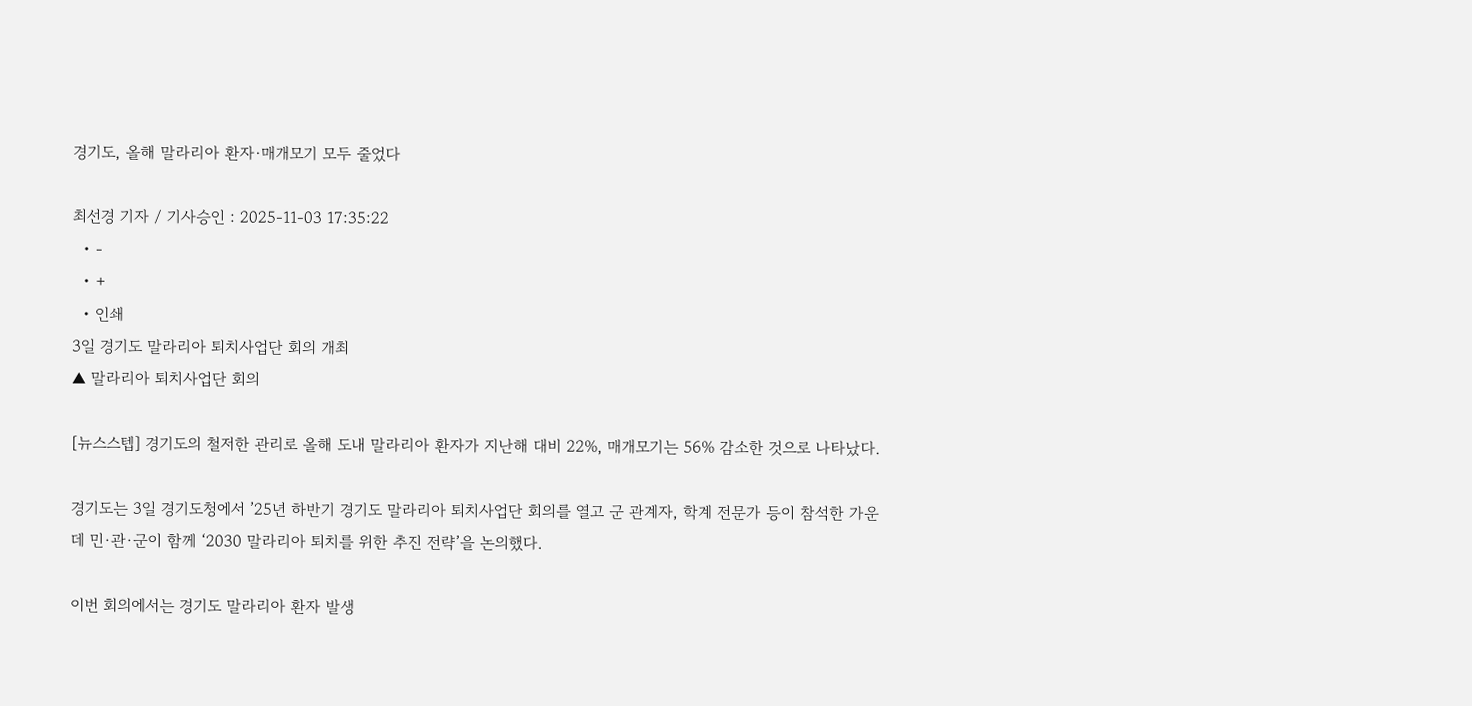경기도, 올해 말라리아 환자·매개모기 모두 줄었다

최선경 기자 / 기사승인 : 2025-11-03 17:35:22
  • -
  • +
  • 인쇄
3일 경기도 말라리아 퇴치사업단 회의 개최
▲ 말라리아 퇴치사업단 회의

[뉴스스텝] 경기도의 철저한 관리로 올해 도내 말라리아 환자가 지난해 대비 22%, 매개모기는 56% 감소한 것으로 나타났다.

경기도는 3일 경기도청에서 ’25년 하반기 경기도 말라리아 퇴치사업단 회의를 열고 군 관계자, 학계 전문가 등이 참석한 가운데 민·관·군이 함께 ‘2030 말라리아 퇴치를 위한 추진 전략’을 논의했다.

이번 회의에서는 경기도 말라리아 환자 발생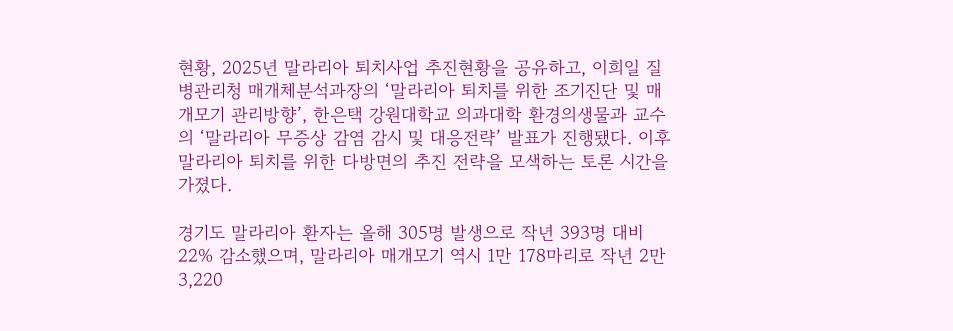현황, 2025년 말라리아 퇴치사업 추진현황을 공유하고, 이희일 질병관리청 매개체분석과장의 ‘말라리아 퇴치를 위한 조기진단 및 매개모기 관리방향’, 한은택 강원대학교 의과대학 환경의생물과 교수의 ‘말라리아 무증상 감염 감시 및 대응전략’ 발표가 진행됐다. 이후 말라리아 퇴치를 위한 다방면의 추진 전략을 모색하는 토론 시간을 가졌다.

경기도 말라리아 환자는 올해 305명 발생으로 작년 393명 대비 22% 감소했으며, 말라리아 매개모기 역시 1만 178마리로 작년 2만 3,220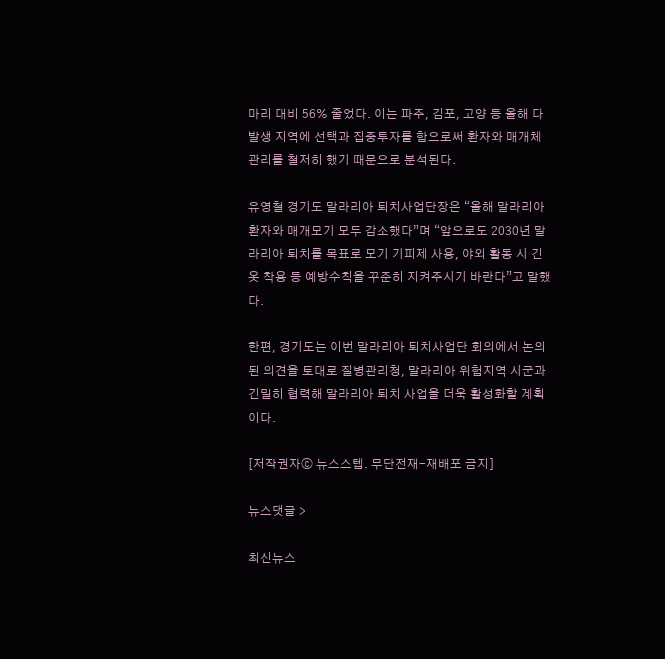마리 대비 56% 줄었다. 이는 파주, 김포, 고양 등 올해 다발생 지역에 선택과 집중투자를 함으로써 환자와 매개체 관리를 철저히 했기 때문으로 분석된다.

유영철 경기도 말라리아 퇴치사업단장은 “올해 말라리아 환자와 매개모기 모두 감소했다”며 “앞으로도 2030년 말라리아 퇴치를 목표로 모기 기피제 사용, 야외 활동 시 긴 옷 착용 등 예방수칙을 꾸준히 지켜주시기 바란다”고 말했다.

한편, 경기도는 이번 말라리아 퇴치사업단 회의에서 논의된 의견을 토대로 질병관리청, 말라리아 위험지역 시군과 긴밀히 협력해 말라리아 퇴치 사업을 더욱 활성화할 계획이다.

[저작권자ⓒ 뉴스스텝. 무단전재-재배포 금지]

뉴스댓글 >

최신뉴스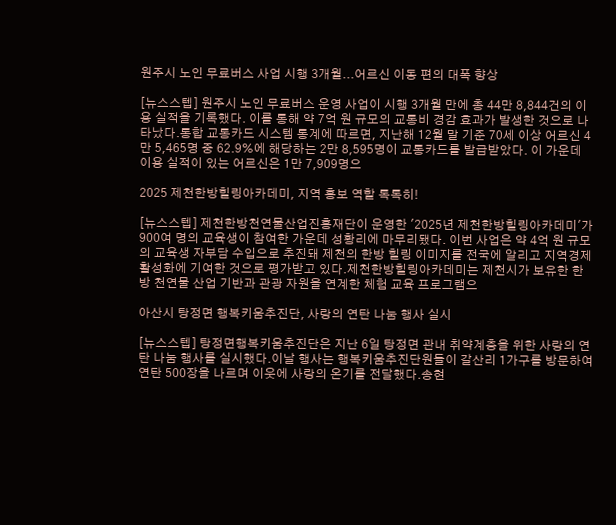원주시 노인 무료버스 사업 시행 3개월...어르신 이동 편의 대폭 향상

[뉴스스텝] 원주시 노인 무료버스 운영 사업이 시행 3개월 만에 총 44만 8,844건의 이용 실적을 기록했다. 이를 통해 약 7억 원 규모의 교통비 경감 효과가 발생한 것으로 나타났다.통합 교통카드 시스템 통계에 따르면, 지난해 12월 말 기준 70세 이상 어르신 4만 5,465명 중 62.9%에 해당하는 2만 8,595명이 교통카드를 발급받았다. 이 가운데 이용 실적이 있는 어르신은 1만 7,909명으

2025 제천한방힐링아카데미, 지역 홍보 역할 톡톡히!

[뉴스스텝] 제천한방천연물산업진흥재단이 운영한 '2025년 제천한방힐링아카데미'가 900여 명의 교육생이 참여한 가운데 성황리에 마무리됐다. 이번 사업은 약 4억 원 규모의 교육생 자부담 수입으로 추진돼 제천의 한방 힐링 이미지를 전국에 알리고 지역경제 활성화에 기여한 것으로 평가받고 있다.제천한방힐링아카데미는 제천시가 보유한 한방 천연물 산업 기반과 관광 자원을 연계한 체험 교육 프로그램으

아산시 탕정면 행복키움추진단, 사랑의 연탄 나눔 행사 실시

[뉴스스텝] 탕정면행복키움추진단은 지난 6일 탕정면 관내 취약계층을 위한 사랑의 연탄 나눔 행사를 실시했다.이날 행사는 행복키움추진단원들이 갈산리 1가구를 방문하여 연탄 500장을 나르며 이웃에 사랑의 온기를 전달했다.송현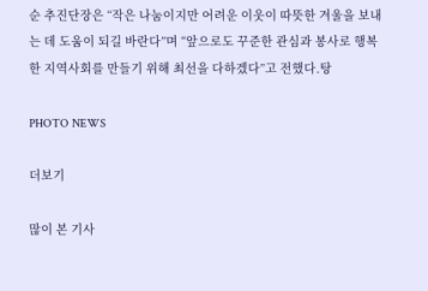순 추진단장은 “작은 나눔이지만 어려운 이웃이 따뜻한 겨울을 보내는 데 도움이 되길 바란다”며 “앞으로도 꾸준한 관심과 봉사로 행복한 지역사회를 만들기 위해 최선을 다하겠다”고 전했다.탕

PHOTO NEWS

더보기

많이 본 기사